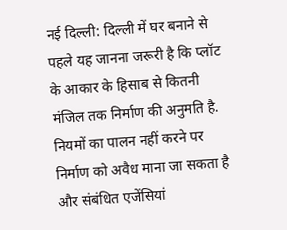नई दिल्ली: दिल्ली में घर बनाने से पहले यह जानना जरूरी है कि प्लॉट के आकार के हिसाब से कितनी मंजिल तक निर्माण की अनुमति है. नियमों का पालन नहीं करने पर निर्माण को अवैध माना जा सकता है और संबंधित एजेंसियां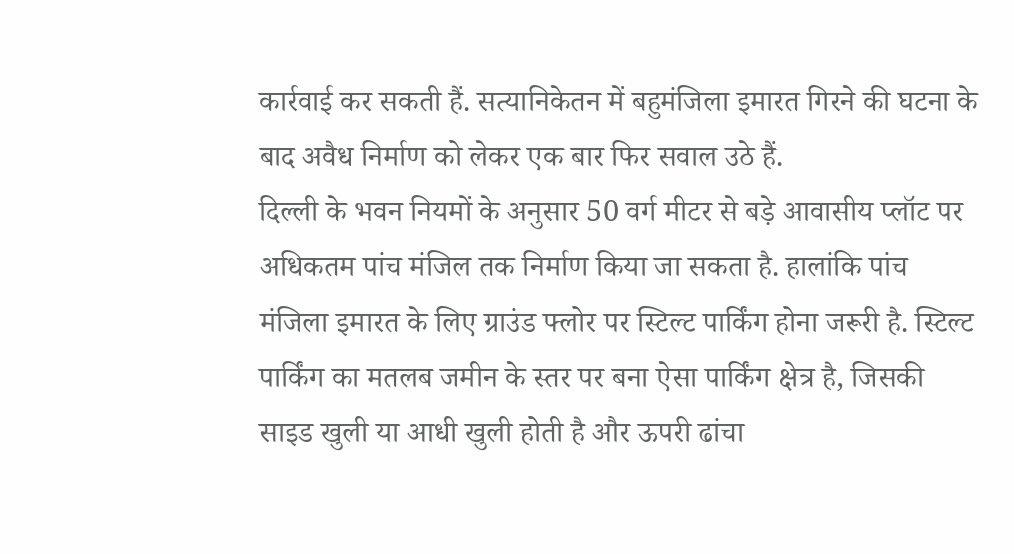कार्रवाई कर सकती हैं. सत्यानिकेतन में बहुमंजिला इमारत गिरने की घटना के बाद अवैध निर्माण को लेकर एक बार फिर सवाल उठे हैं.
दिल्ली के भवन नियमों के अनुसार 50 वर्ग मीटर से बड़े आवासीय प्लॉट पर अधिकतम पांच मंजिल तक निर्माण किया जा सकता है. हालांकि पांच मंजिला इमारत के लिए ग्राउंड फ्लोर पर स्टिल्ट पार्किंग होना जरूरी है. स्टिल्ट पार्किंग का मतलब जमीन के स्तर पर बना ऐसा पार्किंग क्षेत्र है, जिसकी साइड खुली या आधी खुली होती है और ऊपरी ढांचा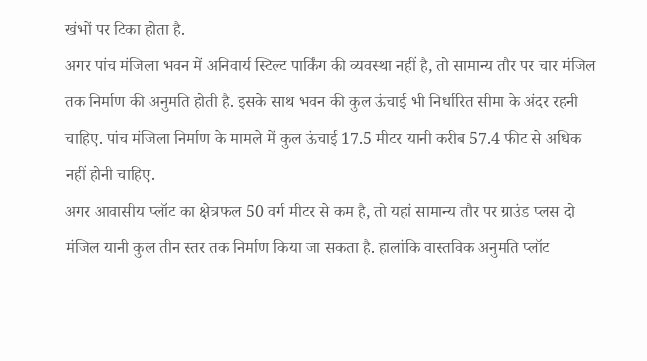खंभों पर टिका होता है.
अगर पांच मंजिला भवन में अनिवार्य स्टिल्ट पार्किंग की व्यवस्था नहीं है, तो सामान्य तौर पर चार मंजिल तक निर्माण की अनुमति होती है. इसके साथ भवन की कुल ऊंचाई भी निर्धारित सीमा के अंदर रहनी चाहिए. पांच मंजिला निर्माण के मामले में कुल ऊंचाई 17.5 मीटर यानी करीब 57.4 फीट से अधिक नहीं होनी चाहिए.
अगर आवासीय प्लॉट का क्षेत्रफल 50 वर्ग मीटर से कम है, तो यहां सामान्य तौर पर ग्राउंड प्लस दो मंजिल यानी कुल तीन स्तर तक निर्माण किया जा सकता है. हालांकि वास्तविक अनुमति प्लॉट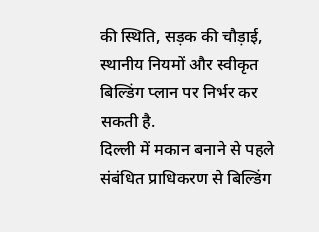की स्थिति, सड़क की चौड़ाई, स्थानीय नियमों और स्वीकृत बिल्डिंग प्लान पर निर्भर कर सकती है.
दिल्ली में मकान बनाने से पहले संबंधित प्राधिकरण से बिल्डिंग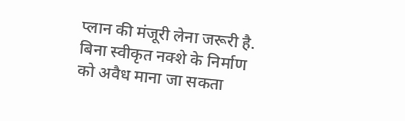प्लान की मंजूरी लेना जरूरी है. बिना स्वीकृत नक्शे के निर्माण को अवैध माना जा सकता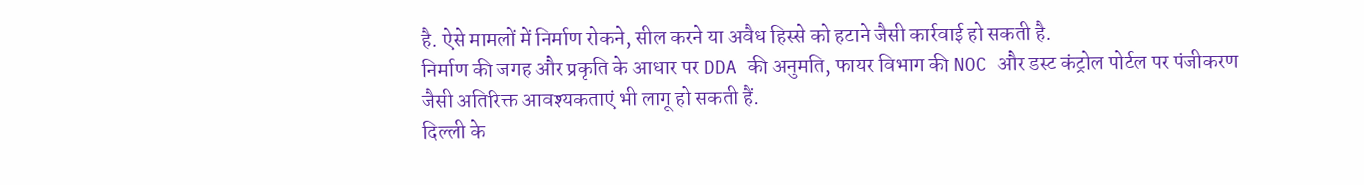है. ऐसे मामलों में निर्माण रोकने, सील करने या अवैध हिस्से को हटाने जैसी कार्रवाई हो सकती है.
निर्माण की जगह और प्रकृति के आधार पर DDA की अनुमति, फायर विभाग की NOC और डस्ट कंट्रोल पोर्टल पर पंजीकरण जैसी अतिरिक्त आवश्यकताएं भी लागू हो सकती हैं.
दिल्ली के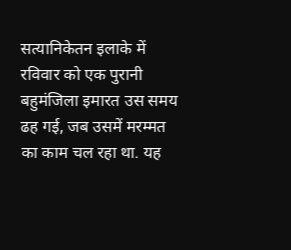सत्यानिकेतन इलाके में रविवार को एक पुरानी बहुमंजिला इमारत उस समय ढह गई, जब उसमें मरम्मत का काम चल रहा था. यह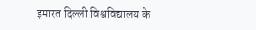इमारत दिल्ली विश्वविद्यालय के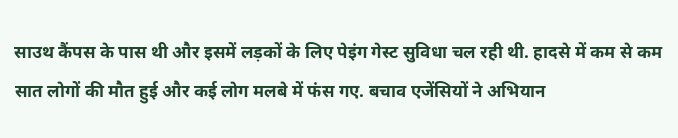साउथ कैंपस के पास थी और इसमें लड़कों के लिए पेइंग गेस्ट सुविधा चल रही थी. हादसे में कम से कम सात लोगों की मौत हुई और कई लोग मलबे में फंस गए. बचाव एजेंसियों ने अभियान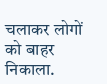चलाकर लोगों को बाहर निकाला.